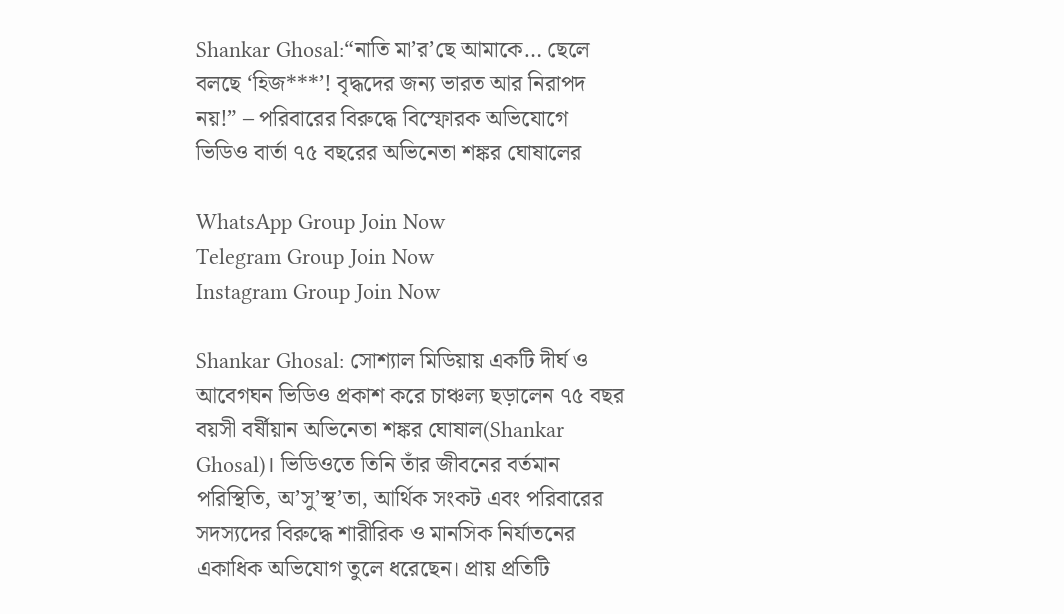Shankar Ghosal:“নাতি মা’র’ছে আমাকে… ছেলে বলছে ‘হিজ***’! বৃদ্ধদের জন্য ভারত আর নিরাপদ নয়!” – পরিবারের বিরুদ্ধে বিস্ফোরক অভিযোগে ভিডিও বার্তা ৭৫ বছরের অভিনেতা শঙ্কর ঘোষালের

WhatsApp Group Join Now
Telegram Group Join Now
Instagram Group Join Now

Shankar Ghosal: সোশ্যাল মিডিয়ায় একটি দীর্ঘ ও আবেগঘন ভিডিও প্রকাশ করে চাঞ্চল্য ছড়ালেন ৭৫ বছর বয়সী বর্ষীয়ান অভিনেতা শঙ্কর ঘোষাল(Shankar Ghosal)। ভিডিওতে তিনি তাঁর জীবনের বর্তমান পরিস্থিতি, অ’সু’স্থ’তা, আর্থিক সংকট এবং পরিবারের সদস্যদের বিরুদ্ধে শারীরিক ও মানসিক নির্যাতনের একাধিক অভিযোগ তুলে ধরেছেন। প্রায় প্রতিটি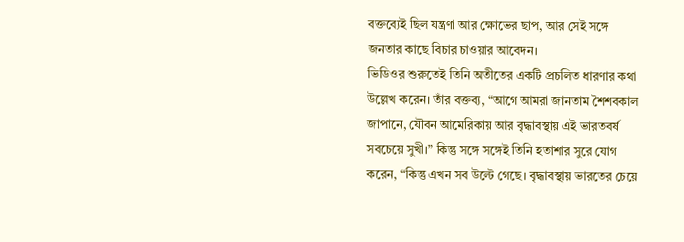বক্তব্যেই ছিল যন্ত্রণা আর ক্ষোভের ছাপ, আর সেই সঙ্গে জনতার কাছে বিচার চাওয়ার আবেদন।
ভিডিওর শুরুতেই তিনি অতীতের একটি প্রচলিত ধারণার কথা উল্লেখ করেন। তাঁর বক্তব্য, “আগে আমরা জানতাম শৈশবকাল জাপানে, যৌবন আমেরিকায় আর বৃদ্ধাবস্থায় এই ভারতবর্ষ সবচেয়ে সুখী।” কিন্তু সঙ্গে সঙ্গেই তিনি হতাশার সুরে যোগ করেন, “কিন্তু এখন সব উল্টে গেছে। বৃদ্ধাবস্থায় ভারতের চেয়ে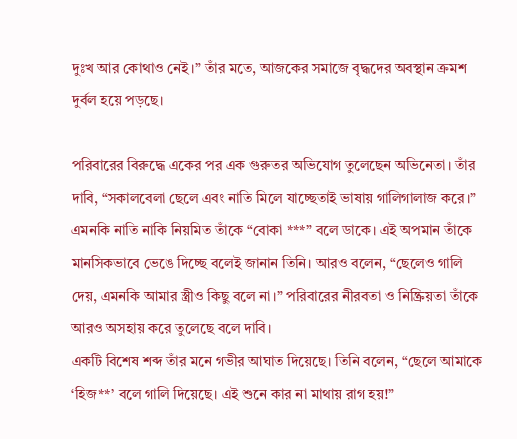দুঃখ আর কোথাও নেই।” তাঁর মতে, আজকের সমাজে বৃদ্ধদের অবস্থান ক্রমশ দুর্বল হয়ে পড়ছে।

পরিবারের বিরুদ্ধে একের পর এক গুরুতর অভিযোগ তুলেছেন অভিনেতা। তাঁর দাবি, “সকালবেলা ছেলে এবং নাতি মিলে যাচ্ছেতাই ভাষায় গালিগালাজ করে।” এমনকি নাতি নাকি নিয়মিত তাঁকে “বোকা ***” বলে ডাকে। এই অপমান তাঁকে মানসিকভাবে ভেঙে দিচ্ছে বলেই জানান তিনি। আরও বলেন, “ছেলেও গালি দেয়, এমনকি আমার স্ত্রীও কিছু বলে না।” পরিবারের নীরবতা ও নিষ্ক্রিয়তা তাঁকে আরও অসহায় করে তুলেছে বলে দাবি।
একটি বিশেষ শব্দ তাঁর মনে গভীর আঘাত দিয়েছে। তিনি বলেন, “ছেলে আমাকে ‘হিজ**’ বলে গালি দিয়েছে। এই শুনে কার না মাথায় রাগ হয়!”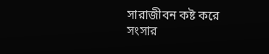সারাজীবন কষ্ট করে সংসার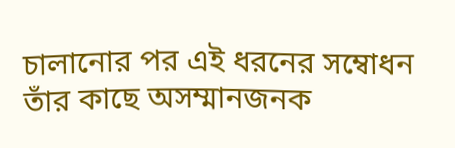চালানোর পর এই ধরনের সম্বোধন তাঁর কাছে অসম্মানজনক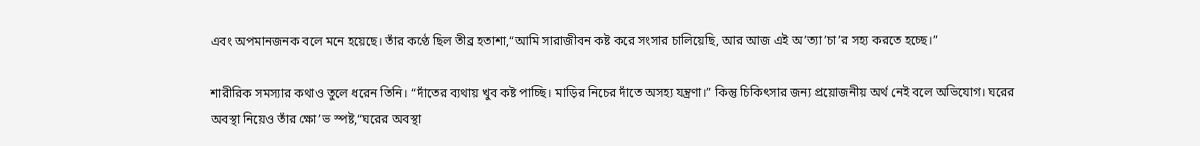এবং অপমানজনক বলে মনে হয়েছে। তাঁর কণ্ঠে ছিল তীব্র হতাশা,“আমি সারাজীবন কষ্ট করে সংসার চালিয়েছি, আর আজ এই অ’ত্যা’চা’র সহ্য করতে হচ্ছে।”

শারীরিক সমস্যার কথাও তুলে ধরেন তিনি। “দাঁতের ব্যথায় খুব কষ্ট পাচ্ছি। মাড়ির নিচের দাঁতে অসহ্য যন্ত্রণা।” কিন্তু চিকিৎসার জন্য প্রয়োজনীয় অর্থ নেই বলে অভিযোগ। ঘরের অবস্থা নিয়েও তাঁর ক্ষো’ভ স্পষ্ট,“ঘরের অবস্থা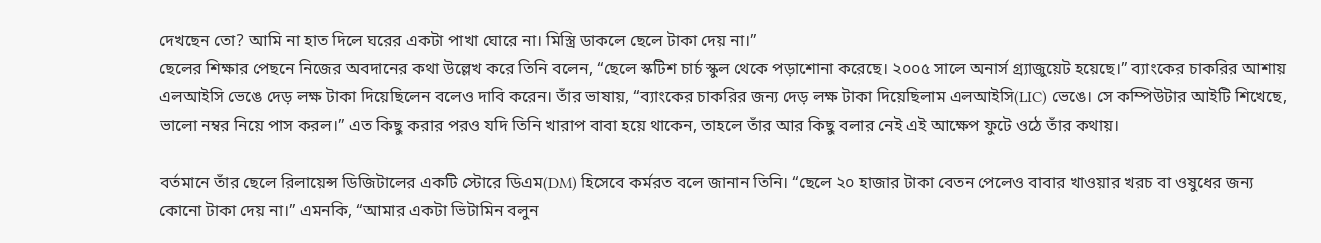দেখছেন তো? আমি না হাত দিলে ঘরের একটা পাখা ঘোরে না। মিস্ত্রি ডাকলে ছেলে টাকা দেয় না।”
ছেলের শিক্ষার পেছনে নিজের অবদানের কথা উল্লেখ করে তিনি বলেন, “ছেলে স্কটিশ চার্চ স্কুল থেকে পড়াশোনা করেছে। ২০০৫ সালে অনার্স গ্র্যাজুয়েট হয়েছে।” ব্যাংকের চাকরির আশায় এলআইসি ভেঙে দেড় লক্ষ টাকা দিয়েছিলেন বলেও দাবি করেন। তাঁর ভাষায়, “ব্যাংকের চাকরির জন্য দেড় লক্ষ টাকা দিয়েছিলাম এলআইসি(LIC) ভেঙে। সে কম্পিউটার আইটি শিখেছে, ভালো নম্বর নিয়ে পাস করল।” এত কিছু করার পরও যদি তিনি খারাপ বাবা হয়ে থাকেন, তাহলে তাঁর আর কিছু বলার নেই এই আক্ষেপ ফুটে ওঠে তাঁর কথায়।

বর্তমানে তাঁর ছেলে রিলায়েন্স ডিজিটালের একটি স্টোরে ডিএম(DM) হিসেবে কর্মরত বলে জানান তিনি। “ছেলে ২০ হাজার টাকা বেতন পেলেও বাবার খাওয়ার খরচ বা ওষুধের জন্য কোনো টাকা দেয় না।” এমনকি, “আমার একটা ভিটামিন বলুন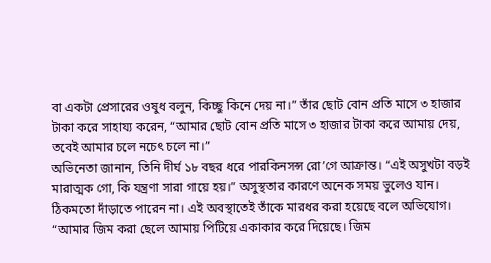বা একটা প্রেসারের ওষুধ বলুন, কিচ্ছু কিনে দেয় না।” তাঁর ছোট বোন প্রতি মাসে ৩ হাজার টাকা করে সাহায্য করেন, “আমার ছোট বোন প্রতি মাসে ৩ হাজার টাকা করে আমায় দেয়, তবেই আমার চলে নচেৎ চলে না।”
অভিনেতা জানান, তিনি দীর্ঘ ১৮ বছর ধরে পারকিনসন্স রো’গে আক্রান্ত। “এই অসুখটা বড়ই মারাত্মক গো, কি যন্ত্রণা সারা গায়ে হয়।” অসুস্থতার কারণে অনেক সময় ভুলেও যান। ঠিকমতো দাঁড়াতে পারেন না। এই অবস্থাতেই তাঁকে মারধর করা হয়েছে বলে অভিযোগ। “আমার জিম করা ছেলে আমায় পিটিয়ে একাকার করে দিয়েছে। জিম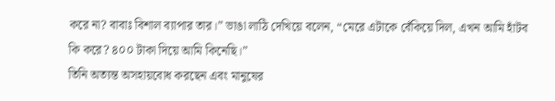করে না? বাবাঃ বিশাল ব্যাপার তার।” ভাঙা লাঠি দেখিয়ে বলেন, “মেরে এটাকে বেঁকিয়ে দিল, এখন আমি হাঁটব কি করে? ৪০০ টাকা দিয়ে আমি কিনেছি।”
তিনি অত্যন্ত অসহায়বোধ করছেন এবং মানুষের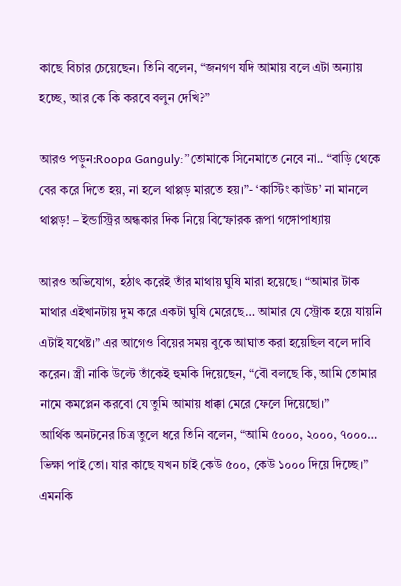কাছে বিচার চেয়েছেন। তিনি বলেন, “জনগণ যদি আমায় বলে এটা অন্যায় হচ্ছে, আর কে কি করবে বলুন দেখি?”

আরও পড়ুন:Roopa Ganguly:”তোমাকে সিনেমাতে নেবে না.. “বাড়ি থেকে বের করে দিতে হয়, না হলে থাপ্পড় মারতে হয়।”- ‘কাস্টিং কাউচ’ না মানলে থাপ্পড়! – ইন্ডাস্ট্রির অন্ধকার দিক নিয়ে বিস্ফোরক রূপা গঙ্গোপাধ্যায়

আরও অভিযোগ, হঠাৎ করেই তাঁর মাথায় ঘুষি মারা হয়েছে। “আমার টাক মাথার এইখানটায় দুম করে একটা ঘুষি মেরেছে… আমার যে স্ট্রোক হয়ে যায়নি এটাই যথেষ্ট।” এর আগেও বিয়ের সময় বুকে আঘাত করা হয়েছিল বলে দাবি করেন। স্ত্রী নাকি উল্টে তাঁকেই হুমকি দিয়েছেন, “বৌ বলছে কি, আমি তোমার নামে কমপ্লেন করবো যে তুমি আমায় ধাক্কা মেরে ফেলে দিয়েছো।”
আর্থিক অনটনের চিত্র তুলে ধরে তিনি বলেন, “আমি ৫০০০, ২০০০, ৭০০০… ভিক্ষা পাই তো। যার কাছে যখন চাই কেউ ৫০০, কেউ ১০০০ দিয়ে দিচ্ছে।” এমনকি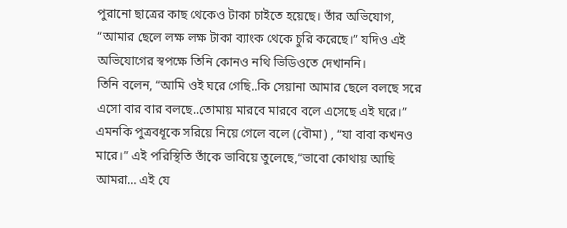পুরানো ছাত্রের কাছ থেকেও টাকা চাইতে হয়েছে। তাঁর অভিযোগ, “আমার ছেলে লক্ষ লক্ষ টাকা ব্যাংক থেকে চুরি করেছে।” যদিও এই অভিযোগের স্বপক্ষে তিনি কোনও নথি ভিডিওতে দেখাননি।
তিনি বলেন, “আমি ওই ঘরে গেছি..কি সেয়ানা আমার ছেলে বলছে সরে এসো বার বার বলছে..তোমায় মারবে মারবে বলে এসেছে এই ঘরে।” এমনকি পুত্রবধূকে সরিয়ে নিয়ে গেলে বলে (বৌমা) , “যা বাবা কখনও মারে।” এই পরিস্থিতি তাঁকে ভাবিয়ে তুলেছে,“ভাবো কোথায় আছি আমরা… এই যে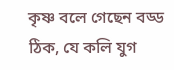কৃষ্ণ বলে গেছেন বড্ড ঠিক, যে কলি যুগ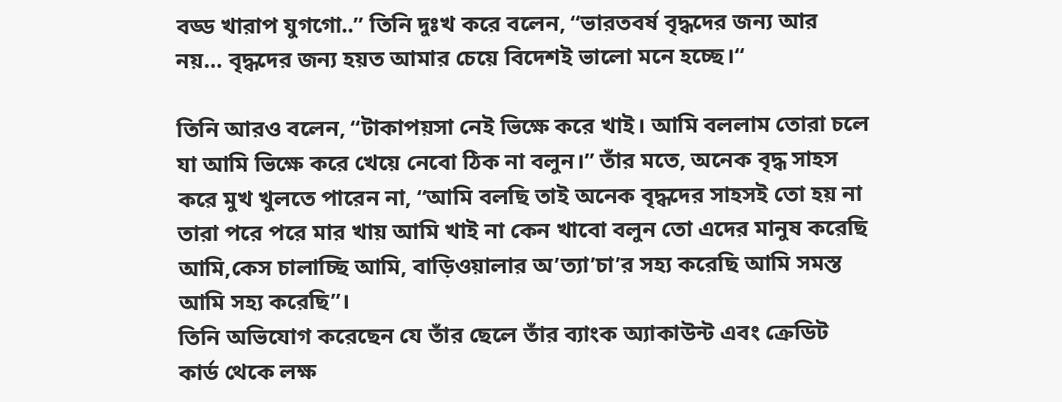বড্ড খারাপ যুগগো..” তিনি দুঃখ করে বলেন, “ভারতবর্ষ বৃদ্ধদের জন্য আর নয়… বৃদ্ধদের জন্য হয়ত আমার চেয়ে বিদেশই ভালো মনে হচ্ছে।“

তিনি আরও বলেন, “টাকাপয়সা নেই ভিক্ষে করে খাই। আমি বললাম তোরা চলে যা আমি ভিক্ষে করে খেয়ে নেবো ঠিক না বলুন।” তাঁর মতে, অনেক বৃদ্ধ সাহস করে মুখ খুলতে পারেন না, “আমি বলছি তাই অনেক বৃদ্ধদের সাহসই তো হয় না তারা পরে পরে মার খায় আমি খাই না কেন খাবো বলুন তো এদের মানুষ করেছি আমি,কেস চালাচ্ছি আমি, বাড়িওয়ালার অ’ত্যা’চা’র সহ্য করেছি আমি সমস্ত আমি সহ্য করেছি”।
তিনি অভিযোগ করেছেন যে তাঁর ছেলে তাঁর ব্যাংক অ্যাকাউন্ট এবং ক্রেডিট কার্ড থেকে লক্ষ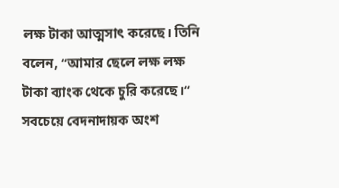লক্ষ টাকা আত্মসাৎ করেছে। তিনি বলেন, “আমার ছেলে লক্ষ লক্ষ টাকা ব্যাংক থেকে চুরি করেছে।“
সবচেয়ে বেদনাদায়ক অংশ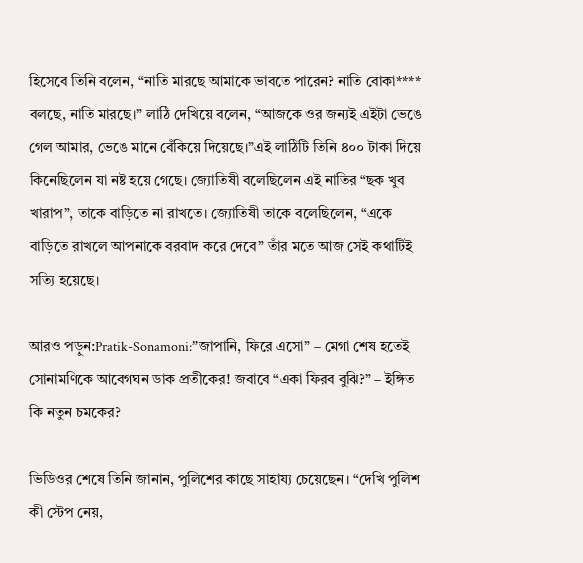হিসেবে তিনি বলেন, “নাতি মারছে আমাকে ভাবতে পারেন? নাতি বোকা**** বলছে, নাতি মারছে।” লাঠি দেখিয়ে বলেন, “আজকে ওর জন্যই এইটা ভেঙে গেল আমার, ভেঙে মানে বেঁকিয়ে দিয়েছে।”এই লাঠিটি তিনি ৪০০ টাকা দিয়ে কিনেছিলেন যা নষ্ট হয়ে গেছে। জ্যোতিষী বলেছিলেন এই নাতির “ছক খুব খারাপ”, তাকে বাড়িতে না রাখতে। জ্যোতিষী তাকে বলেছিলেন, “একে বাড়িতে রাখলে আপনাকে বরবাদ করে দেবে” তাঁর মতে আজ সেই কথাটিই সত্যি হয়েছে।

আরও পড়ুন:Pratik-Sonamoni:”জাপানি, ফিরে এসো” – মেগা শেষ হতেই সোনামণিকে আবেগঘন ডাক প্রতীকের! জবাবে “একা ফিরব বুঝি?” – ইঙ্গিত কি নতুন চমকের?

ভিডিওর শেষে তিনি জানান, পুলিশের কাছে সাহায্য চেয়েছেন। “দেখি পুলিশ কী স্টেপ নেয়,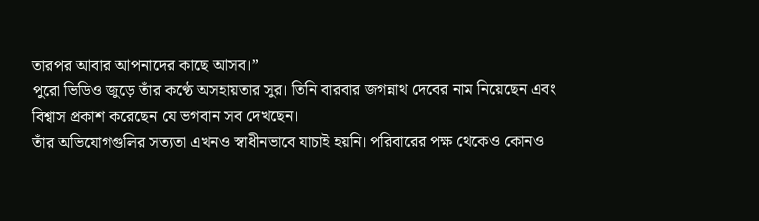তারপর আবার আপনাদের কাছে আসব।”
পুরো ভিডিও জুড়ে তাঁর কণ্ঠে অসহায়তার সুর। তিনি বারবার জগন্নাথ দেবের নাম নিয়েছেন এবং বিশ্বাস প্রকাশ করেছেন যে ভগবান সব দেখছেন।
তাঁর অভিযোগগুলির সত্যতা এখনও স্বাধীনভাবে যাচাই হয়নি। পরিবারের পক্ষ থেকেও কোনও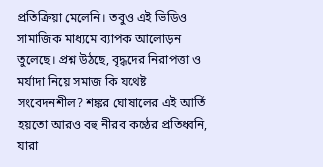প্রতিক্রিয়া মেলেনি। তবুও এই ভিডিও সামাজিক মাধ্যমে ব্যাপক আলোড়ন তুলেছে। প্রশ্ন উঠছে, বৃদ্ধদের নিরাপত্তা ও মর্যাদা নিয়ে সমাজ কি যথেষ্ট সংবেদনশীল? শঙ্কর ঘোষালের এই আর্তি হয়তো আরও বহু নীরব কণ্ঠের প্রতিধ্বনি, যারা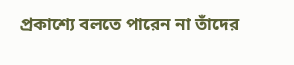প্রকাশ্যে বলতে পারেন না তাঁদের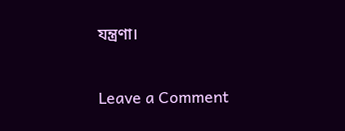যন্ত্রণা।

Leave a Comment